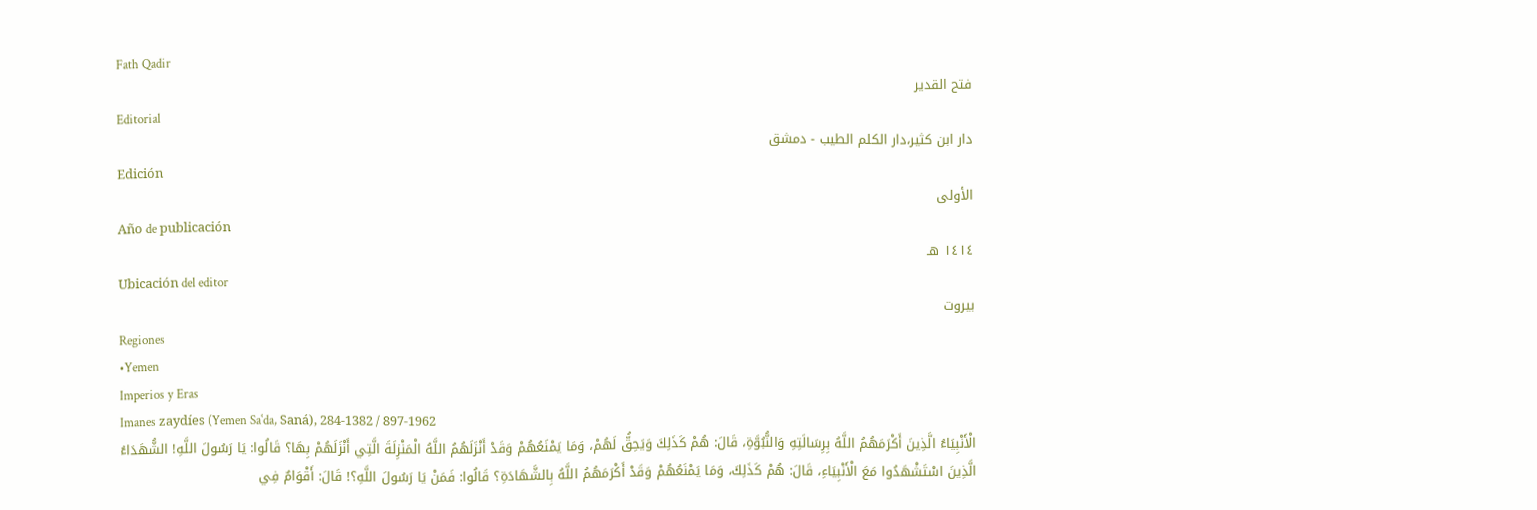Fath Qadir
فتح القدير
Editorial
دار ابن كثير،دار الكلم الطيب - دمشق
Edición
الأولى
Año de publicación
١٤١٤ هـ
Ubicación del editor
بيروت
Regiones
•Yemen
Imperios y Eras
Imanes zaydíes (Yemen Saʿda, Saná), 284-1382 / 897-1962
الْأَنْبِيَاءُ الَّذِينَ أَكْرَمَهُمُ اللَّهُ بِرِسَالَتِهِ وَالنُّبُوَّةِ، قَالَ: هُمْ كَذَلِكَ وَيَحِقُّ لَهُمْ، وَمَا يَمْنَعُهُمْ وَقَدْ أَنْزَلَهُمُ اللَّهُ الْمَنْزِلَةَ الَّتِي أَنْزَلَهُمْ بِهَا؟ قَالُوا: يَا رَسُولَ اللَّهِ! الشُّهَدَاءُ الَّذِينَ اسْتَشْهَدُوا مَعَ الْأَنْبِيَاءِ، قَالَ: هُمْ كَذَلِكَ، وَمَا يَمْنَعُهُمْ وَقَدْ أَكْرَمَهُمُ اللَّهُ بِالشَّهَادَةِ؟ قَالُوا: فَمَنْ يَا رَسُولَ اللَّهِ؟! قَالَ: أَقْوَامٌ فِي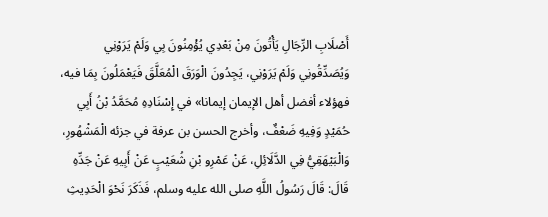أَصْلَابِ الرِّجَالِ يَأْتُونَ مِنْ بَعْدِي يُؤْمِنُونَ بِي وَلَمْ يَرَوْنِي وَيُصَدِّقُونِي وَلَمْ يَرَوْنِي، يَجِدُونَ الْوَرَقَ الْمُعَلَّقَ فَيَعْمَلُونَ بِمَا فيه، فهؤلاء أفضل أهل الإيمان إيمانا» في إِسْنَادِهِ مُحَمَّدُ بْنُ أَبِي حُمَيْدٍ وَفِيهِ ضَعْفٌ، وأخرج الحسن بن عرفة في جزئه الْمَشْهُورِ، وَالْبَيْهَقِيُّ فِي الدَّلَائِلِ، عَنْ عَمْرِو بْنِ شُعَيْبٍ عَنْ أَبِيهِ عَنْ جَدِّهِ قَالَ: قَالَ رَسُولُ اللَّهِ صلى الله عليه وسلم، فَذَكَرَ نَحْوَ الْحَدِيثِ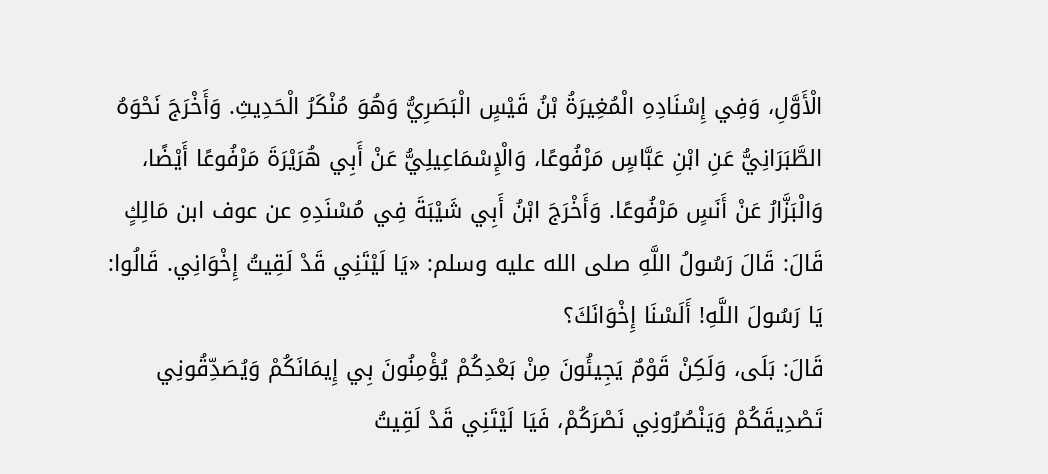الْأَوَّلِ، وَفِي إِسْنَادِهِ الْمُغِيرَةُ بْنُ قَيْسٍ الْبَصَرِيُّ وَهُوَ مُنْكَرُ الْحَدِيثِ. وَأَخْرَجَ نَحْوَهُ الطَّبَرَانِيُّ عَنِ ابْنِ عَبَّاسٍ مَرْفُوعًا، وَالْإِسْمَاعِيلِيُّ عَنْ أَبِي هُرَيْرَةَ مَرْفُوعًا أَيْضًا، وَالْبَزَّارُ عَنْ أَنَسٍ مَرْفُوعًا. وَأَخْرَجَ ابْنُ أَبِي شَيْبَةَ فِي مُسْنَدِهِ عن عوف ابن مَالِكٍ قَالَ: قَالَ رَسُولُ اللَّهِ صلى الله عليه وسلم: «يَا لَيْتَنِي قَدْ لَقِيتُ إِخْوَانِي. قَالُوا: يَا رَسُولَ اللَّهِ! أَلَسْنَا إِخْوَانَكَ؟
قَالَ: بَلَى، وَلَكِنْ قَوْمٌ يَجِيئُونَ مِنْ بَعْدِكُمْ يُؤْمِنُونَ بِي إِيمَانَكُمْ وَيُصَدِّقُونِي تَصْدِيقَكُمْ وَيَنْصُرُونِي نَصْرَكُمْ، فَيَا لَيْتَنِي قَدْ لَقِيتُ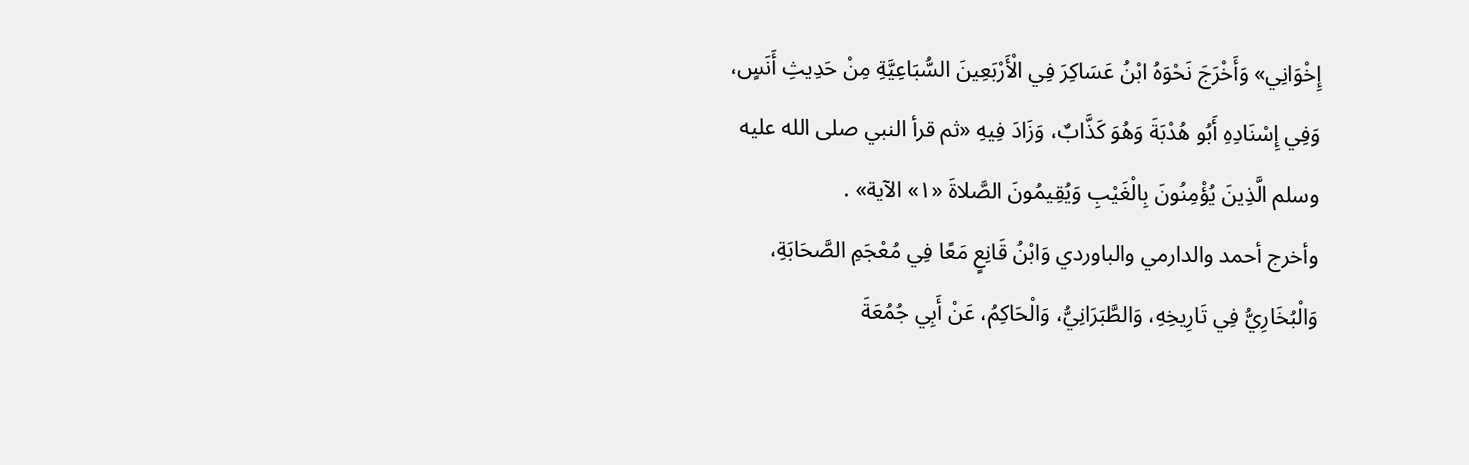إِخْوَانِي» وَأَخْرَجَ نَحْوَهُ ابْنُ عَسَاكِرَ فِي الْأَرْبَعِينَ السُّبَاعِيَّةِ مِنْ حَدِيثِ أَنَسٍ، وَفِي إِسْنَادِهِ أَبُو هُدْبَةَ وَهُوَ كَذَّابٌ، وَزَادَ فِيهِ «ثم قرأ النبي صلى الله عليه وسلم الَّذِينَ يُؤْمِنُونَ بِالْغَيْبِ وَيُقِيمُونَ الصَّلاةَ «١» الآية» .
وأخرج أحمد والدارمي والباوردي وَابْنُ قَانِعٍ مَعًا فِي مُعْجَمِ الصَّحَابَةِ، وَالْبُخَارِيُّ فِي تَارِيخِهِ، وَالطَّبَرَانِيُّ، وَالْحَاكِمُ، عَنْ أَبِي جُمُعَةَ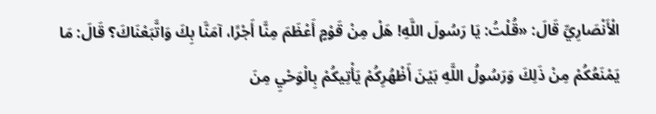الْأَنْصَارِيِّ قَالَ: «قُلْتُ: يَا رَسُولَ اللَّهِ! هَلْ مِنْ قَوْمٍ أَعْظَمَ مِنَّا أَجْرًا، آمَنَّا بِكَ وَاتَّبَعْنَاكَ؟ قَالَ: مَا يَمْنَعُكُمْ مِنْ ذَلِكَ وَرَسُولُ اللَّهِ بَيْنَ أَظْهُرِكُمْ يَأْتِيكُمْ بِالْوَحْيِ مِنَ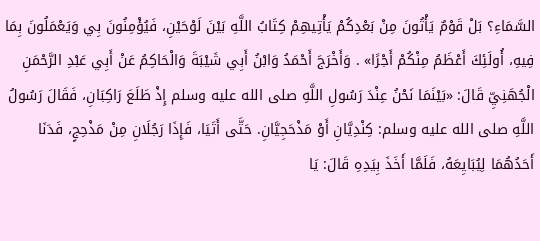السَّمَاءِ؟ بَلْ قَوْمٌ يَأْتُونَ مِنْ بَعْدِكُمْ يَأْتِيهِمْ كِتَابُ اللَّهِ بَيْنَ لَوْحَيْنِ، فَيُؤْمِنُونَ بِي وَيَعْمَلُونَ بِمَا فِيهِ، أُولَئِكَ أَعْظَمُ مِنْكُمْ أَجْرًا» . وَأَخْرَجَ أَحْمَدُ وَابْنُ أَبِي شَيْبَةَ وَالْحَاكِمُ عَنْ أَبِي عَبْدِ الرَّحْمَنِ الْجُهَنِيِّ قَالَ: «بَيْنَمَا نَحْنُ عِنْدَ رَسُولِ اللَّهِ صلى الله عليه وسلم إِذْ طَلَعَ رَاكِبَانِ، فَقَالَ رَسُولُ اللَّهِ صلى الله عليه وسلم: كِنْدِيَّانِ أَوْ مَذْحَجِيَّانِ. حَتَّى أَتَيَا، فَإِذَا رَجُلَانِ مِنْ مَذْحِجٍ، فَدَنَا أَحَدُهُمَا لِيُبَايِعَهُ، فَلَمَّا أَخَذَ بِيَدِهِ قَالَ: يَا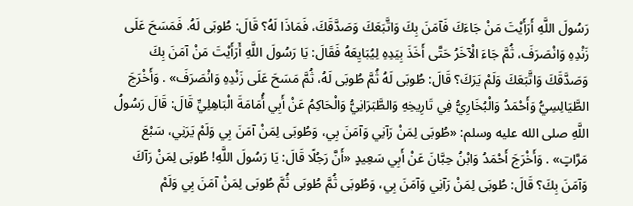رَسُولَ اللَّهِ أَرَأَيْتَ مَنْ جَاءَكَ فَآمَنَ بِكَ وَاتَّبَعَكَ وَصَدَّقَكَ، فَمَاذَا لَهُ؟ قَالَ: طُوبَى لَهُ. فَمَسَحَ عَلَى زَنْدِهِ وَانْصَرَفَ، ثُمَّ جَاءَ الْآخَرُ حَتَّى أَخَذَ بِيَدِهِ لِيُبَايِعَهُ فَقَالَ: يَا رَسُولَ اللَّهِ أَرَأَيْتَ مَنْ آمَنَ بِكَ وَصَدَّقَكَ وَاتَّبَعَكَ وَلَمْ يَرَكَ؟ قَالَ: طُوبَى لَهُ ثُمَّ طُوبَى لَهُ، ثُمَّ مَسَحَ عَلَى زَنْدِهِ وَانْصَرَفَ» . وَأَخْرَجَ الطَّيَالِسِيُّ وَأَحْمَدُ وَالْبُخَارِيُّ فِي تَارِيخِهِ وَالطَّبَرَانِيُّ وَالْحَاكِمُ عَنْ أَبِي أُمَامَةَ الْبَاهِلِيِّ قَالَ: قَالَ رَسُولُ اللَّهِ صلى الله عليه وسلم: «طُوبَى لِمَنْ رَآنِي وَآمَنَ بِي، وَطُوبَى لِمَنْ آمَنَ بِي وَلَمْ يَرَنِي، سَبْعَ مَرَّاتٍ» . وَأَخْرَجَ أَحْمَدُ وَابْنُ حِبَّانَ عَنْ أَبِي سَعِيدٍ «أَنَّ رَجُلًا قَالَ: يَا رَسُولَ اللَّهِ! طُوبَى لِمَنْ رَآكَ وَآمَنَ بِكَ؟ قَالَ: طُوبَى لِمَنْ رَآنِي وَآمَنَ بِي، وَطُوبَى ثُمَّ طُوبَى ثُمَّ طُوبَى لِمَنْ آمَنَ بِي وَلَمْ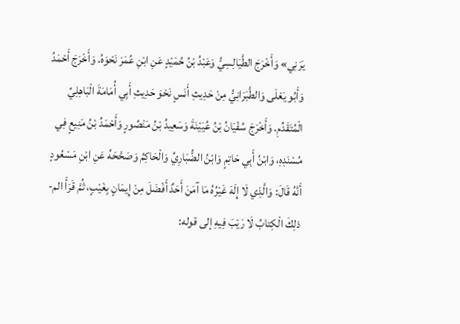يَرَنِي» وَأَخْرَجَ الطَّيَالِسِيُّ وَعَبْدُ بْنُ حُمَيْدٍ عَنِ ابْنِ عُمَرَ نَحْوَهُ. وَأَخْرَجَ أَحْمَدُ وَأَبُو يَعْلَى وَالطَّبَرَانِيُّ مِنْ حَدِيثِ أَنَسٍ نَحْوَ حَدِيثِ أَبِي أُمَامَةَ الْبَاهِلِيِّ الْمُتَقَدِّمِ. وَأَخْرَجَ سُفْيَانُ بْنُ عُيَيْنَةَ وَسَعِيدُ بْنُ مَنْصُورٍ وَأَحْمَدُ بْنُ مَنِيعٍ فِي مُسْنَدِهِ، وَابْنُ أَبِي حَاتِمٍ وَابْنُ الضُّبَارِيِّ وَالْحَاكِمُ وَصَحَّحَهُ عَنِ ابْنِ مَسْعُودٍ أَنَّهُ قَالَ: وَالَّذِي لَا إِلَهَ غَيْرُهُ مَا آمَنَ أَحَدٌ أَفْضَلَ مِنْ إِيمَانٍ بِغَيْبٍ، ثُمَّ قَرَأَ الم- ذلِكَ الْكِتابُ لَا رَيْبَ فِيهِ إلى قوله: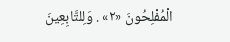الْمُفْلِحُونَ «٢» . وَلِلتَّابِعِينَ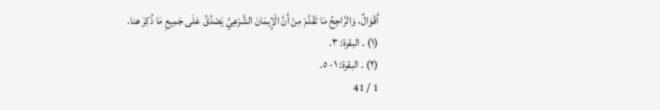أَقْوَالٌ، وَالرَّاجِحُ مَا تَقَدَّمَ مِنْ أَنَّ الْإِيمَانَ الشَّرْعِيَّ يَصْدُقُ عَلَى جَمِيعِ مَا ذُكِرَ هنا.
(١) . البقرة: ٣.
(٢) . البقرة: ١- ٥.
1 / 41